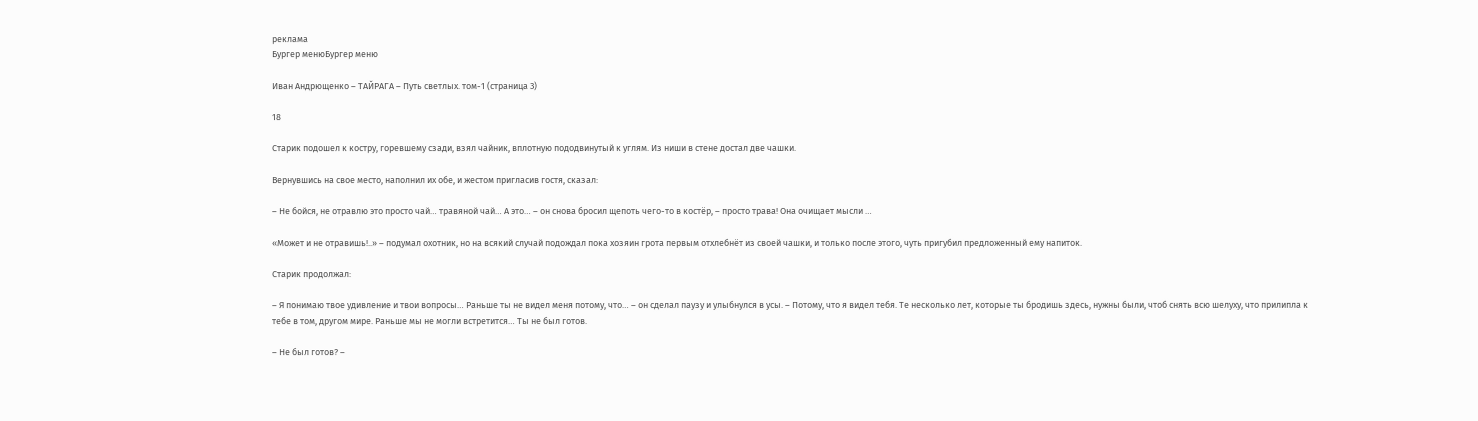реклама
Бургер менюБургер меню

Иван Андрющенко – ТАЙРАГА – Путь светлых. том-1 (страница 3)

18

Старик подошел к костру, горевшему сзади, взял чайник, вплотную пододвинутый к углям. Из ниши в стене достал две чашки.

Вернувшись на свое место, наполнил их обе, и жестом пригласив гостя, сказал:

– Не бойся, не отравлю это просто чай… травяной чай… А это… – он снова бросил щепоть чего-то в костёр, – просто трава! Она очищает мысли …

«Может и не отравишь!..» – подумал охотник, но на всякий случай подождал пока хозяин грота первым отхлебнёт из своей чашки, и только после этого, чуть пригубил предложенный ему напиток.

Старик продолжал:

– Я понимаю твое удивление и твои вопросы… Раньше ты не видел меня потому, что… – он сделал паузу и улыбнулся в усы. – Потому, что я видел тебя. Те несколько лет, которые ты бродишь здесь, нужны были, чтоб снять всю шелуху, что прилипла к тебе в том, другом мире. Раньше мы не могли встретится… Ты не был готов.

– Не был готов? –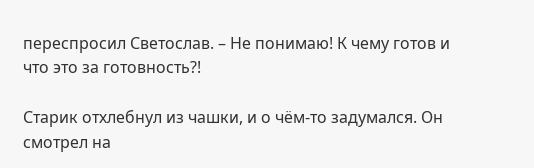переспросил Светослав. – Не понимаю! К чему готов и что это за готовность?!

Старик отхлебнул из чашки, и о чём-то задумался. Он смотрел на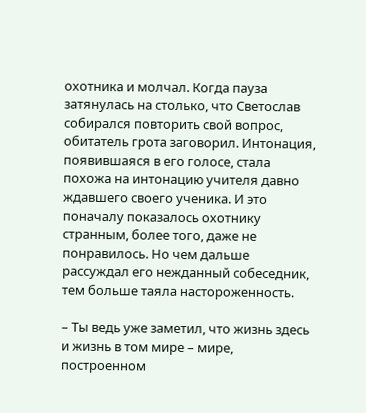охотника и молчал. Когда пауза затянулась на столько, что Светослав собирался повторить свой вопрос, обитатель грота заговорил. Интонация, появившаяся в его голосе, стала похожа на интонацию учителя давно ждавшего своего ученика. И это поначалу показалось охотнику странным, более того, даже не понравилось. Но чем дальше рассуждал его нежданный собеседник, тем больше таяла настороженность.

– Ты ведь уже заметил, что жизнь здесь и жизнь в том мире – мире, построенном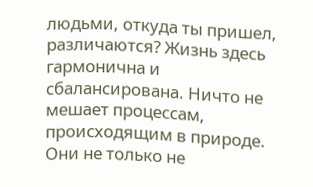людьми, откуда ты пришел, различаются? Жизнь здесь гармонична и сбалансирована. Ничто не мешает процессам, происходящим в природе. Они не только не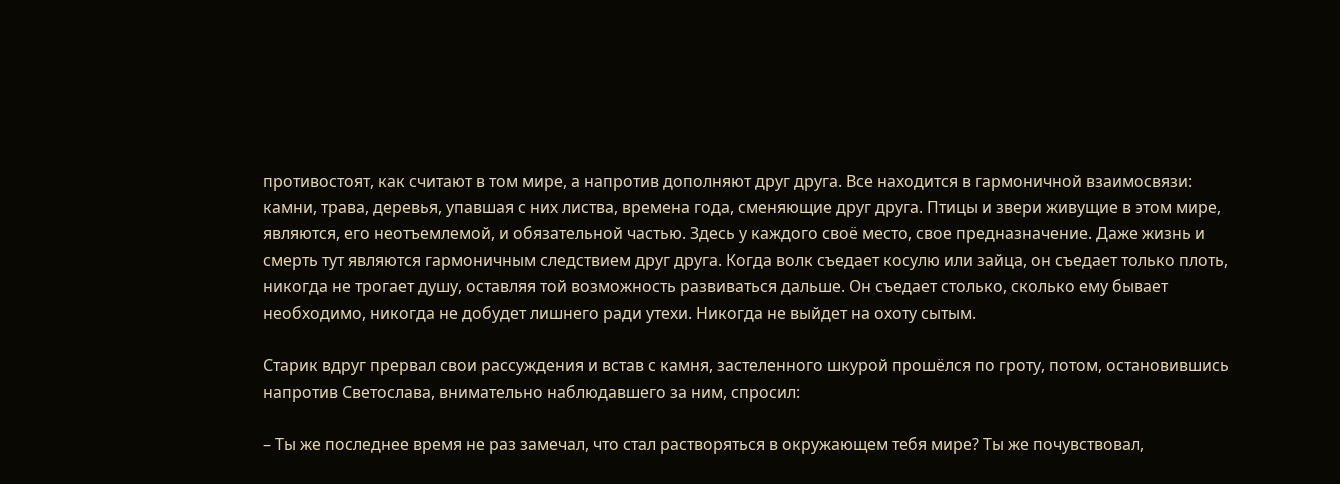противостоят, как считают в том мире, а напротив дополняют друг друга. Все находится в гармоничной взаимосвязи: камни, трава, деревья, упавшая с них листва, времена года, сменяющие друг друга. Птицы и звери живущие в этом мире, являются, его неотъемлемой, и обязательной частью. Здесь у каждого своё место, свое предназначение. Даже жизнь и смерть тут являются гармоничным следствием друг друга. Когда волк съедает косулю или зайца, он съедает только плоть, никогда не трогает душу, оставляя той возможность развиваться дальше. Он съедает столько, сколько ему бывает необходимо, никогда не добудет лишнего ради утехи. Никогда не выйдет на охоту сытым.

Старик вдруг прервал свои рассуждения и встав с камня, застеленного шкурой прошёлся по гроту, потом, остановившись напротив Светослава, внимательно наблюдавшего за ним, спросил:

– Ты же последнее время не раз замечал, что стал растворяться в окружающем тебя мире? Ты же почувствовал,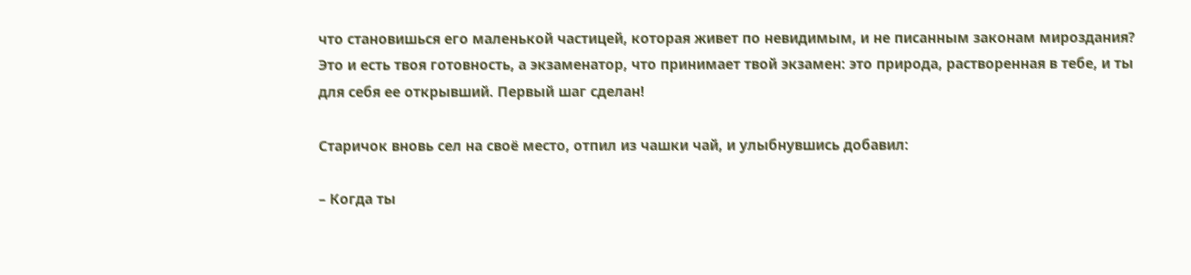что становишься его маленькой частицей, которая живет по невидимым, и не писанным законам мироздания? Это и есть твоя готовность, а экзаменатор, что принимает твой экзамен: это природа, растворенная в тебе, и ты для себя ее открывший. Первый шаг сделан!

Старичок вновь сел на своё место, отпил из чашки чай, и улыбнувшись добавил:

– Когда ты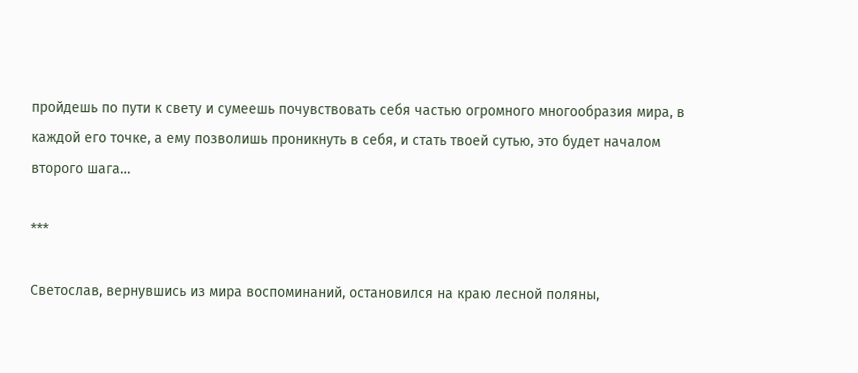пройдешь по пути к свету и сумеешь почувствовать себя частью огромного многообразия мира, в каждой его точке, а ему позволишь проникнуть в себя, и стать твоей сутью, это будет началом второго шага…

***

Светослав, вернувшись из мира воспоминаний, остановился на краю лесной поляны,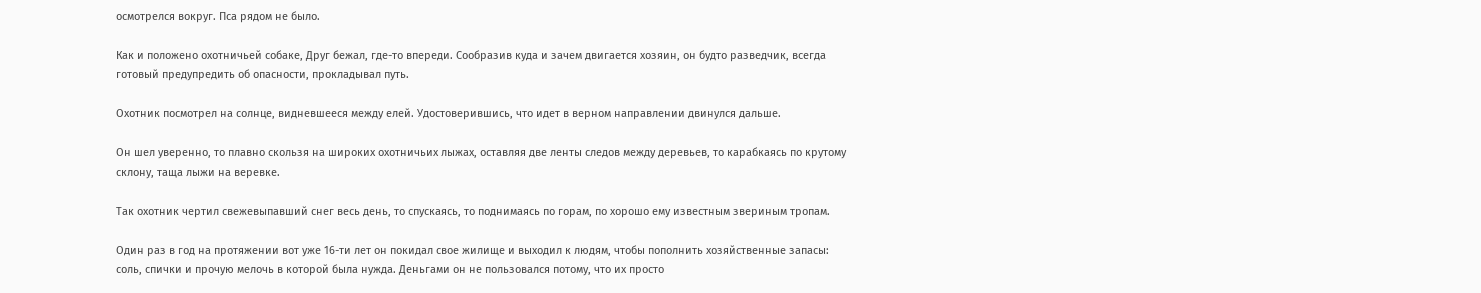осмотрелся вокруг. Пса рядом не было.

Как и положено охотничьей собаке, Друг бежал, где-то впереди. Сообразив куда и зачем двигается хозяин, он будто разведчик, всегда готовый предупредить об опасности, прокладывал путь.

Охотник посмотрел на солнце, видневшееся между елей. Удостоверившись, что идет в верном направлении двинулся дальше.

Он шел уверенно, то плавно скользя на широких охотничьих лыжах, оставляя две ленты следов между деревьев, то карабкаясь по крутому склону, таща лыжи на веревке.

Так охотник чертил свежевыпавший снег весь день, то спускаясь, то поднимаясь по горам, по хорошо ему известным звериным тропам.

Один раз в год на протяжении вот уже 16-ти лет он покидал свое жилище и выходил к людям, чтобы пополнить хозяйственные запасы: соль, спички и прочую мелочь в которой была нужда. Деньгами он не пользовался потому, что их просто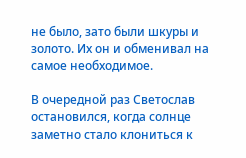не было, зато были шкуры и золото. Их он и обменивал на самое необходимое.

В очередной раз Светослав остановился, когда солнце заметно стало клониться к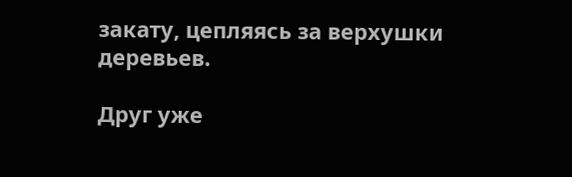закату, цепляясь за верхушки деревьев.

Друг уже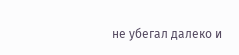не убегал далеко и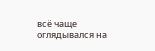всё чаще оглядывался на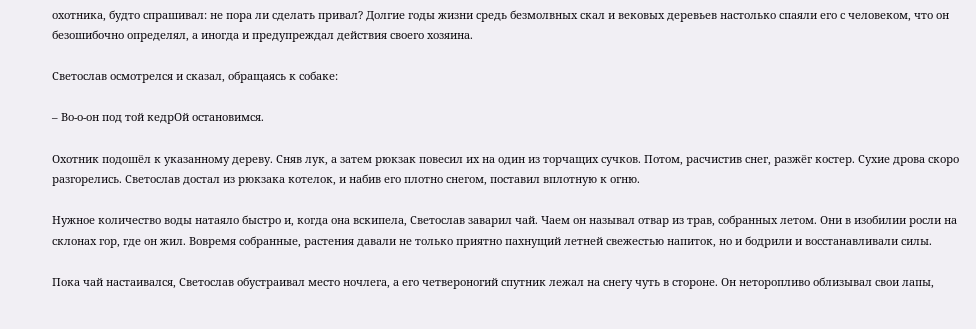охотника, будто спрашивал: не пора ли сделать привал? Долгие годы жизни средь безмолвных скал и вековых деревьев настолько спаяли его с человеком, что он безошибочно определял, а иногда и предупреждал действия своего хозяина.

Светослав осмотрелся и сказал, обращаясь к собаке:

– Во-о-он под той кедрОй остановимся.

Охотник подошёл к указанному дереву. Сняв лук, а затем рюкзак повесил их на один из торчащих сучков. Потом, расчистив снег, разжёг костер. Сухие дрова скоро разгорелись. Светослав достал из рюкзака котелок, и набив его плотно снегом, поставил вплотную к огню.

Нужное количество воды натаяло быстро и, когда она вскипела, Светослав заварил чай. Чаем он называл отвар из трав, собранных летом. Они в изобилии росли на склонах гор, где он жил. Вовремя собранные, растения давали не только приятно пахнущий летней свежестью напиток, но и бодрили и восстанавливали силы.

Пока чай настаивался, Светослав обустраивал место ночлега, а его четвероногий спутник лежал на снегу чуть в стороне. Он неторопливо облизывал свои лапы,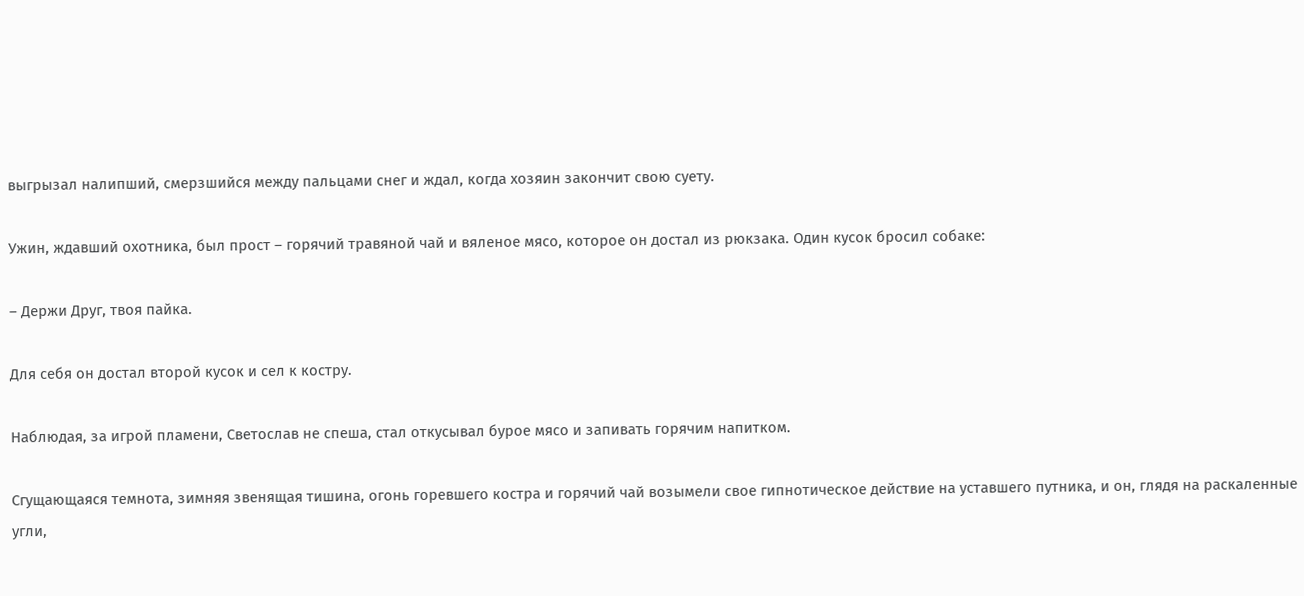выгрызал налипший, смерзшийся между пальцами снег и ждал, когда хозяин закончит свою суету.

Ужин, ждавший охотника, был прост – горячий травяной чай и вяленое мясо, которое он достал из рюкзака. Один кусок бросил собаке:

– Держи Друг, твоя пайка.

Для себя он достал второй кусок и сел к костру.

Наблюдая, за игрой пламени, Светослав не спеша, стал откусывал бурое мясо и запивать горячим напитком.

Сгущающаяся темнота, зимняя звенящая тишина, огонь горевшего костра и горячий чай возымели свое гипнотическое действие на уставшего путника, и он, глядя на раскаленные угли,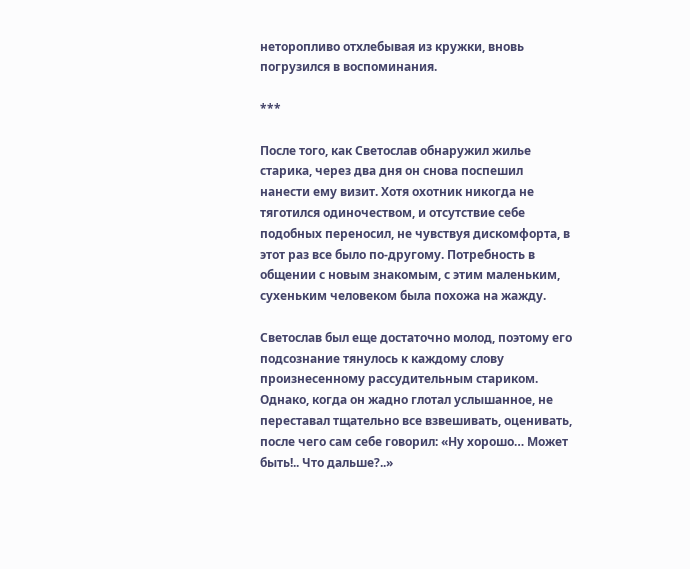неторопливо отхлебывая из кружки, вновь погрузился в воспоминания.

***

После того, как Светослав обнаружил жилье старика, через два дня он снова поспешил нанести ему визит. Хотя охотник никогда не тяготился одиночеством, и отсутствие себе подобных переносил, не чувствуя дискомфорта, в этот раз все было по-другому. Потребность в общении с новым знакомым, с этим маленьким, сухеньким человеком была похожа на жажду.

Светослав был еще достаточно молод, поэтому его подсознание тянулось к каждому слову произнесенному рассудительным стариком. Однако, когда он жадно глотал услышанное, не переставал тщательно все взвешивать, оценивать, после чего сам себе говорил: «Ну хорошо… Может быть!.. Что дальше?..»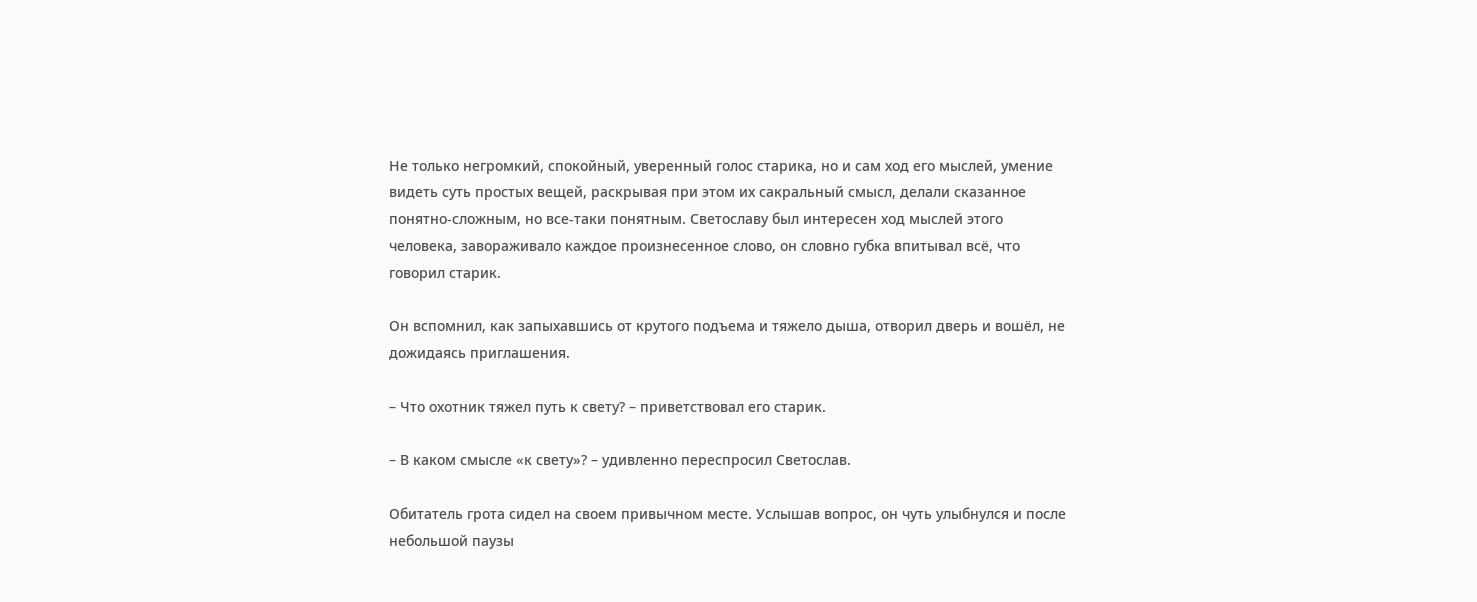Не только негромкий, спокойный, уверенный голос старика, но и сам ход его мыслей, умение видеть суть простых вещей, раскрывая при этом их сакральный смысл, делали сказанное понятно-сложным, но все-таки понятным. Светославу был интересен ход мыслей этого человека, завораживало каждое произнесенное слово, он словно губка впитывал всё, что говорил старик.

Он вспомнил, как запыхавшись от крутого подъема и тяжело дыша, отворил дверь и вошёл, не дожидаясь приглашения.

– Что охотник тяжел путь к свету? – приветствовал его старик.

– В каком смысле «к свету»? – удивленно переспросил Светослав.

Обитатель грота сидел на своем привычном месте. Услышав вопрос, он чуть улыбнулся и после небольшой паузы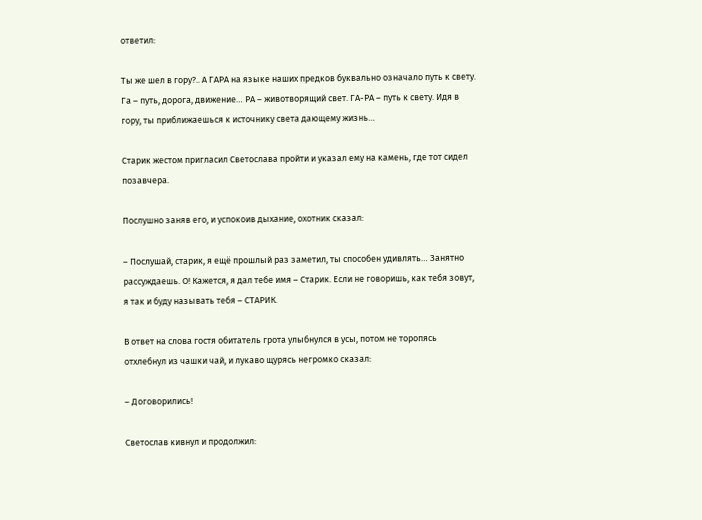ответил:

Ты же шел в гору?.. А ГАРА на языке наших предков буквально означало путь к свету. Га – путь, дорога, движение… РА – животворящий свет. ГА-РА – путь к свету. Идя в гору, ты приближаешься к источнику света дающему жизнь…

Старик жестом пригласил Светослава пройти и указал ему на камень, где тот сидел позавчера.

Послушно заняв его, и успокоив дыхание, охотник сказал:

– Послушай, старик, я ещё прошлый раз заметил, ты способен удивлять… Занятно рассуждаешь. О! Кажется, я дал тебе имя – Старик. Если не говоришь, как тебя зовут, я так и буду называть тебя – СТАРИК.

В ответ на слова гостя обитатель грота улыбнулся в усы, потом не торопясь отхлебнул из чашки чай, и лукаво щурясь негромко сказал:

– Договорились!

Светослав кивнул и продолжил: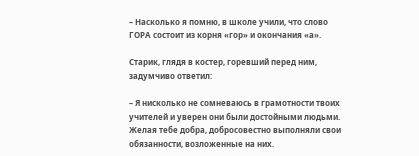– Насколько я помню, в школе учили, что слово ГОРА состоит из корня «гор» и окончания «а».

Старик, глядя в костер, горевший перед ним, задумчиво ответил:

– Я нисколько не сомневаюсь в грамотности твоих учителей и уверен они были достойными людьми. Желая тебе добра, добросовестно выполняли свои обязанности, возложенные на них.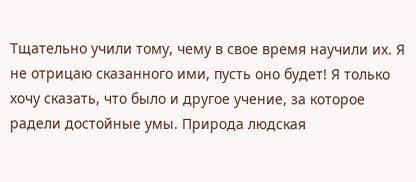Тщательно учили тому, чему в свое время научили их. Я не отрицаю сказанного ими, пусть оно будет! Я только хочу сказать, что было и другое учение, за которое радели достойные умы. Природа людская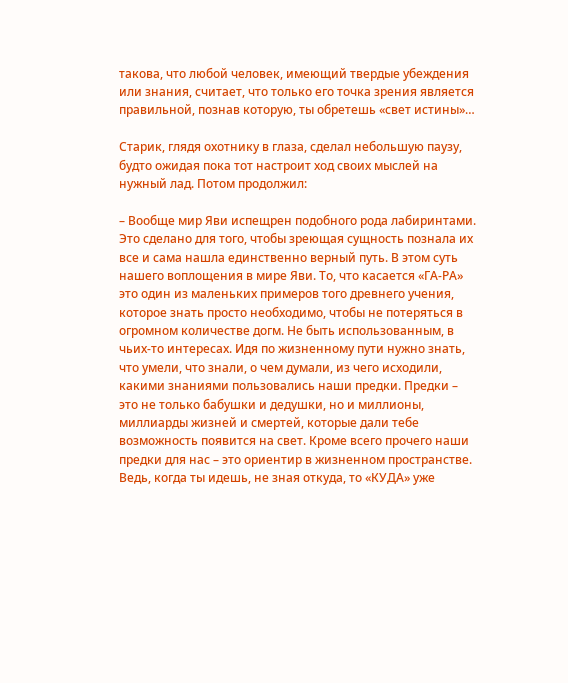такова, что любой человек, имеющий твердые убеждения или знания, считает, что только его точка зрения является правильной, познав которую, ты обретешь «свет истины»…

Старик, глядя охотнику в глаза, сделал небольшую паузу, будто ожидая пока тот настроит ход своих мыслей на нужный лад. Потом продолжил:

– Вообще мир Яви испещрен подобного рода лабиринтами. Это сделано для того, чтобы зреющая сущность познала их все и сама нашла единственно верный путь. В этом суть нашего воплощения в мире Яви. То, что касается «ГА-РА» это один из маленьких примеров того древнего учения, которое знать просто необходимо, чтобы не потеряться в огромном количестве догм. Не быть использованным, в чьих-то интересах. Идя по жизненному пути нужно знать, что умели, что знали, о чем думали, из чего исходили, какими знаниями пользовались наши предки. Предки – это не только бабушки и дедушки, но и миллионы, миллиарды жизней и смертей, которые дали тебе возможность появится на свет. Кроме всего прочего наши предки для нас – это ориентир в жизненном пространстве. Ведь, когда ты идешь, не зная откуда, то «КУДА» уже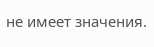не имеет значения.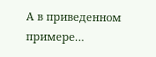А в приведенном примере…